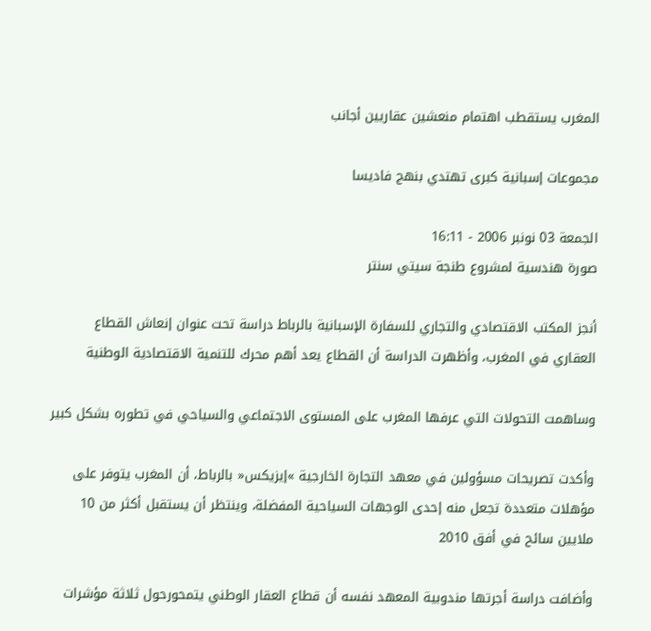المغرب يستقطب اهتمام منعشين عقاريين أجانب

مجموعات إسبانية كبرى تهتدي بنهج فاديسا

الجمعة 03 نونبر 2006 - 16:11
صورة هندسية لمشروع طنجة سيتي سنتر

أنجز المكتب الاقتصادي والتجاري للسفارة الإسبانية بالرباط دراسة تحت عنوان إنعاش القطاع العقاري في المغرب، وأظهرت الدراسة أن القطاع يعد أهم محرك للتنمية الاقتصادية الوطنية

وساهمت التحولات التي عرفها المغرب على المستوى الاجتماعي والسياحي في تطوره بشكل كبير

وأكدت تصريحات مسؤولين في معهد التجارة الخارجية »إيزيكس« بالرباط، أن المغرب يتوفر على مؤهلات متعددة تجعل منه إحدى الوجهات السياحية المفضلة، وينتظر أن يستقبل أكثر من 10 ملايين سائح في أفق 2010

وأضافت دراسة أجرتها مندوبية المعهد نفسه أن قطاع العقار الوطني يتمحورحول ثلاثة مؤشرات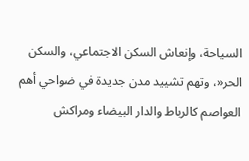السياحة، وإنعاش السكن الاجتماعي، والسكن الحر«، وتهم تشييد مدن جديدة في ضواحي أهم العواصم كالرباط والدار البيضاء ومراكش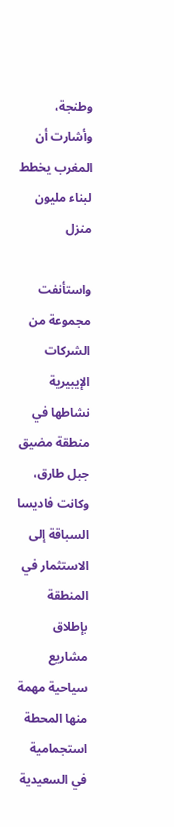وطنجة، وأشارت أن المغرب يخطط لبناء مليون منزل

واستأنفت مجموعة من الشركات الإيبيرية نشاطها في منطقة مضيق جبل طارق، وكانت فاديسا السباقة إلى الاستثمار في المنطقة بإطلاق مشاريع سياحية مهمة منها المحطة استجمامية في السعيدية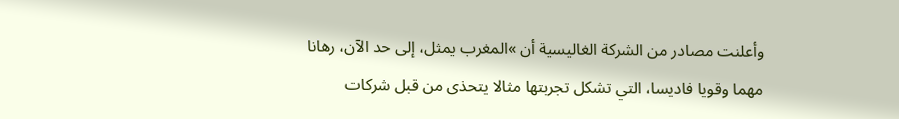وأعلنت مصادر من الشركة الغاليسية أن »المغرب يمثل، إلى حد الآن، رهانا مهما وقويا فاديسا، التي تشكل تجربتها مثالا يتحذى من قبل شركات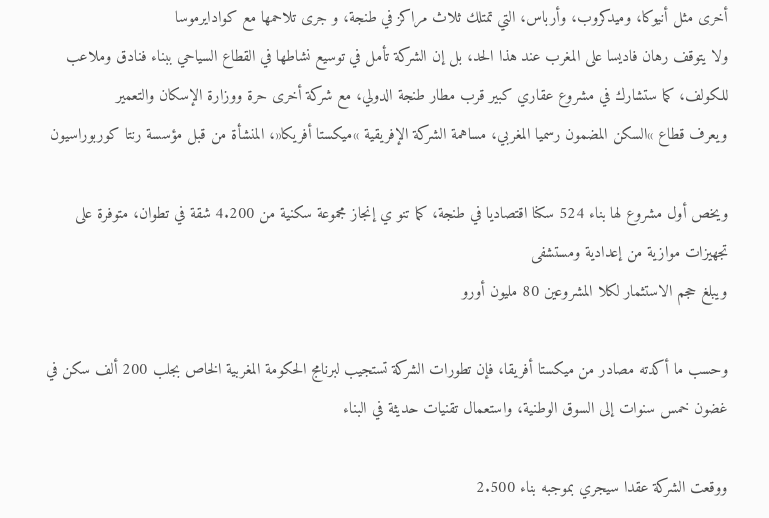أخرى مثل أنيوكا، وميدكروب، وأرباس، التي تمتلك ثلاث مراكز في طنجة، و جرى تلاحمها مع كوادايرموسا
ولا يتوقف رهان فاديسا على المغرب عند هذا الحد، بل إن الشركة تأمل في توسيع نشاطها في القطاع السياحي ببناء فنادق وملاعب للكولف، كما ستشارك في مشروع عقاري كبير قرب مطار طنجة الدولي، مع شركة أخرى حرة ووزارة الإسكان والتعمير
ويعرف قطاع »السكن المضمون رسميا المغربي، مساهمة الشركة الإفريقية »ميكستا أفريكا«، المنشأة من قبل مؤسسة رنتا كوربوراسيون

ويخص أول مشروع لها بناء 524 سكنا اقتصاديا في طنجة، كما تنو ي إنجاز مجموعة سكنية من 4.200 شقة في تطوان، متوفرة على تجهيزات موازية من إعدادية ومستشفى
ويبلغ حجم الاستثمار لكلا المشروعين 80 مليون أورو

وحسب ما أكدته مصادر من ميكستا أفريقا، فإن تطورات الشركة تستجيب لبرنامج الحكومة المغربية الخاص بجلب 200 ألف سكن في غضون خمس سنوات إلى السوق الوطنية، واستعمال تقنيات حديثة في البناء

ووقعت الشركة عقدا سيجري بموجبه بناء 2.500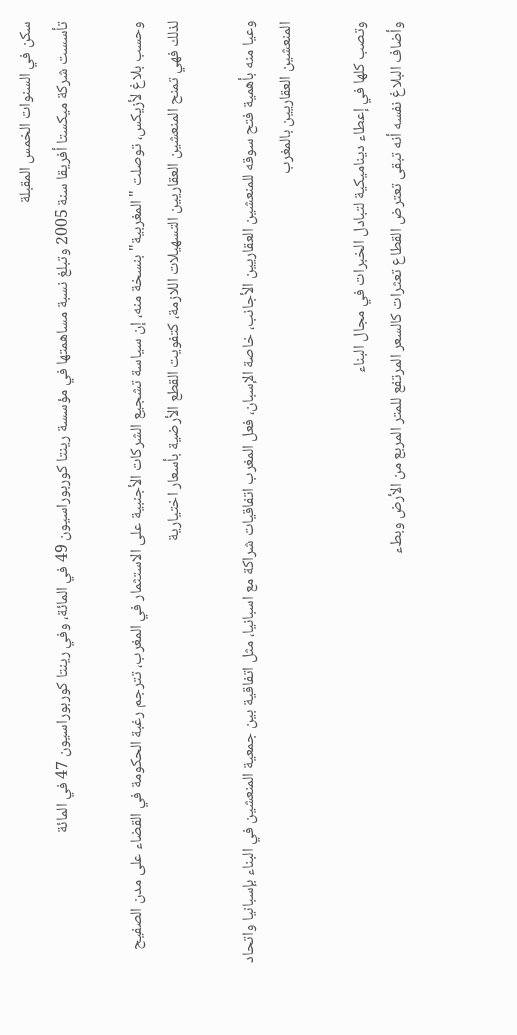سكن في السنوات الخمس المقبلة
تأسست شركة ميكستا أفريقا سنة 2005 وتبلغ نسبة مساهمتها في مؤسسة رينتا كوربوراسيون 49 في المائة، وفي رينتا كوربوراسيون 47 في المائة

وحسب بلاغ لأزيكس، توصلت "المغربية" بنسخة منه، إن سياسة تشجيع الشركات الأجنبية على الاستثمار في المغرب، تترجم رغبة الحكومة في القضاء على مدن الصفيح
لذلك فهي تمنح المنعشين العقاريين التسهيلات اللازمة، كتفويت القطع الأرضية بأسعار اختيارية

وعيا منه بأهمية فتح سوقه للمنعشين العقاريين الأجانب، خاصة الإسبان، فعل المغرب اتفاقيات شراكة مع اسبانيا، مثل اتفاقية بين جمعية المنعشين في البناء بإسبانيا واتحاد المنعشين العقاريين بالمغرب

وتصب كلها في إعطاء ديناميكية لتبادل الخبرات في مجال البناء
وأضاف البلاغ نفسه أنه تبقى تعترض القطاع تعثرات كالسعر المرتفع للمتر المربع من الأرض وبطء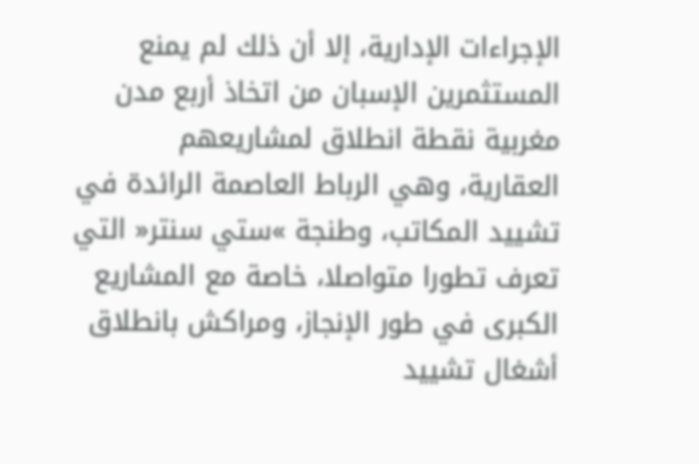الإجراءات الإدارية، إلا أن ذلك لم يمنع المستثمرين الإسبان من اتخاذ أربع مدن مغربية نقطة انطلاق لمشاريعهم العقارية، وهي الرباط العاصمة الرائدة في تشييد المكاتب، وطنجة »ستي سنتر« التي تعرف تطورا متواصلا، خاصة مع المشاريع الكبرى في طور الإنجاز، ومراكش بانطلاق أشغال تشييد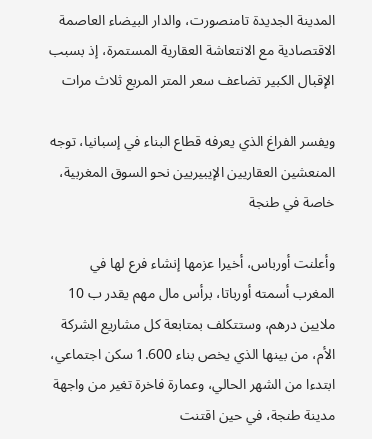المدينة الجديدة تامنصورت، والدار البيضاء العاصمة الاقتصادية مع الانتعاشة العقارية المستمرة، إذ بسبب الإقبال الكبير تضاعف سعر المتر المربع ثلاث مرات

ويفسر الفراغ الذي يعرفه قطاع البناء في إسبانيا، توجه المنعشين العقاريين الإيبيريين نحو السوق المغربية، خاصة في طنجة

وأعلنت أورباس، أخيرا عزمها إنشاء فرع لها في المغرب أسمته أورباتا، برأس مال مهم يقدر ب 10 ملايين درهم، وستتكلف بمتابعة كل مشاريع الشركة الأم، من بينها الذي يخص بناء 1.600 سكن اجتماعي، ابتدءا من الشهر الحالي، وعمارة فاخرة تغير من واجهة مدينة طنجة، في حين اقتنت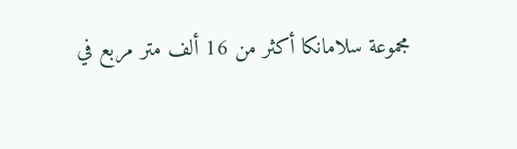مجموعة سلامانكا أكثر من 16 ألف متر مربع في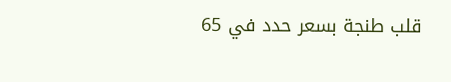قلب طنجة بسعر حدد في 65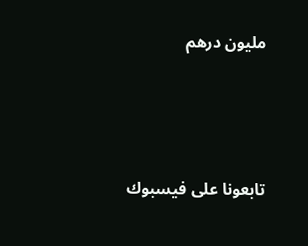مليون درهم




تابعونا على فيسبوك